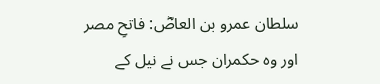سلطان عمرو بن العاصؓ: فاتحِ مصر اور وہ حکمران جس نے نیل کے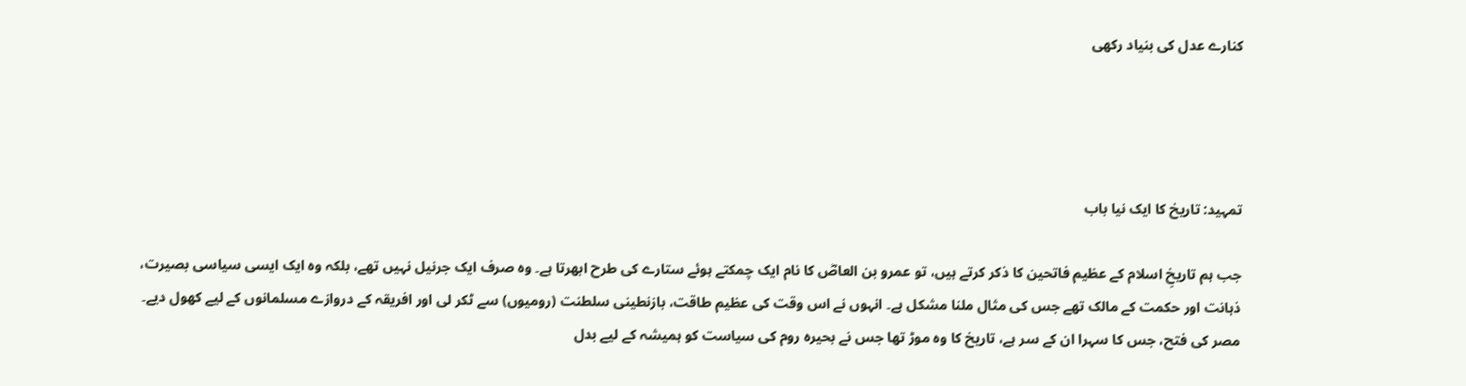کنارے عدل کی بنیاد رکھی




تمہید: تاریخ کا ایک نیا باب

جب ہم تاریخِ اسلام کے عظیم فاتحین کا ذکر کرتے ہیں، تو عمرو بن العاصؓ کا نام ایک چمکتے ہوئے ستارے کی طرح ابھرتا ہے۔ وہ صرف ایک جرنیل نہیں تھے، بلکہ وہ ایک ایسی سیاسی بصیرت، ذہانت اور حکمت کے مالک تھے جس کی مثال ملنا مشکل ہے۔ انہوں نے اس وقت کی عظیم طاقت، بازنطینی سلطنت (رومیوں) سے ٹکر لی اور افریقہ کے دروازے مسلمانوں کے لیے کھول دیے۔ مصر کی فتح، جس کا سہرا ان کے سر ہے، تاریخ کا وہ موڑ تھا جس نے بحیرہ روم کی سیاست کو ہمیشہ کے لیے بدل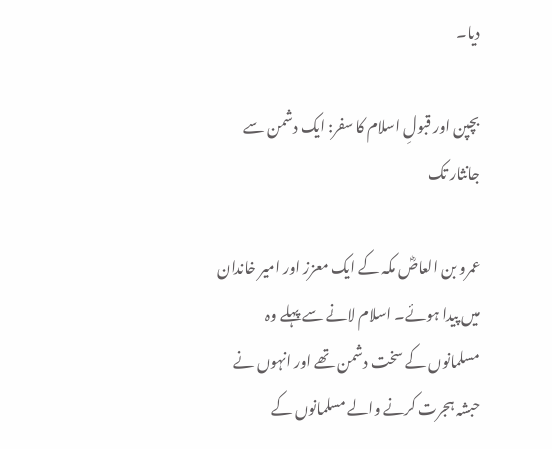دیا۔

بچپن اور قبولِ اسلام کا سفر: ایک دشمن سے جانثار تک

عمرو بن العاصؓ مکہ کے ایک معزز اور امیر خاندان میں پیدا ہوئے۔ اسلام لانے سے پہلے وہ مسلمانوں کے سخت دشمن تھے اور انہوں نے حبشہ ہجرت کرنے والے مسلمانوں کے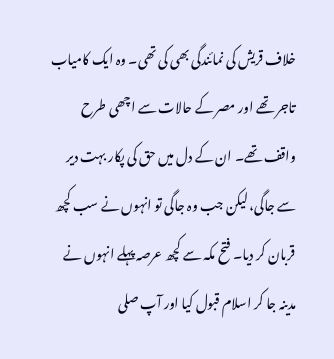خلاف قریش کی نمائندگی بھی کی تھی۔ وہ ایک کامیاب تاجر تھے اور مصر کے حالات سے اچھی طرح واقف تھے۔ ان کے دل میں حق کی پکار بہت دیر سے جاگی، لیکن جب وہ جاگی تو انہوں نے سب کچھ قربان کر دیا۔ فتح مکہ سے کچھ عرصہ پہلے انہوں نے مدینہ جا کر اسلام قبول کیا اور آپ صلى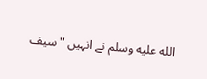الله عليه وسلم نے انہیں "سیف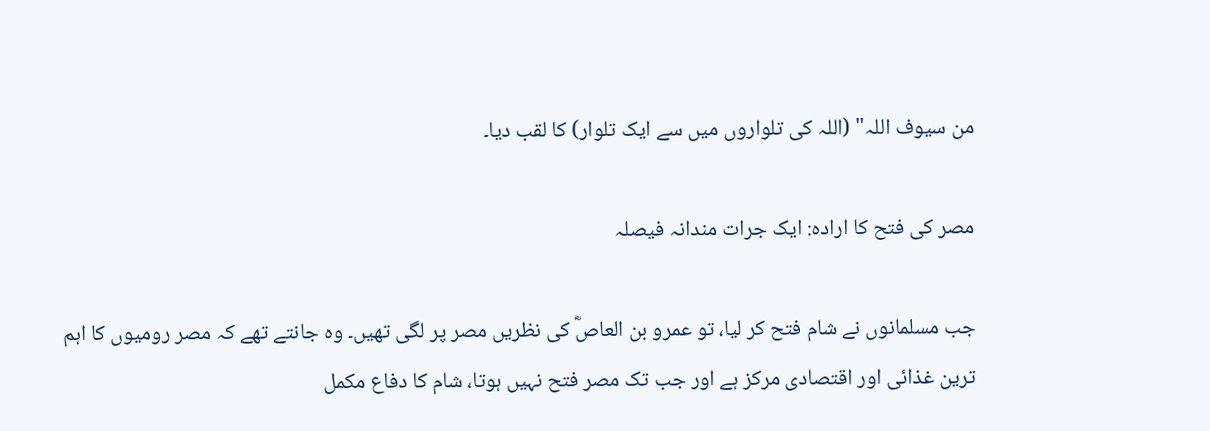من سیوف اللہ" (اللہ کی تلواروں میں سے ایک تلوار) کا لقب دیا۔

مصر کی فتح کا ارادہ: ایک جرات مندانہ فیصلہ

جب مسلمانوں نے شام فتح کر لیا، تو عمرو بن العاصؓ کی نظریں مصر پر لگی تھیں۔ وہ جانتے تھے کہ مصر رومیوں کا اہم ترین غذائی اور اقتصادی مرکز ہے اور جب تک مصر فتح نہیں ہوتا، شام کا دفاع مکمل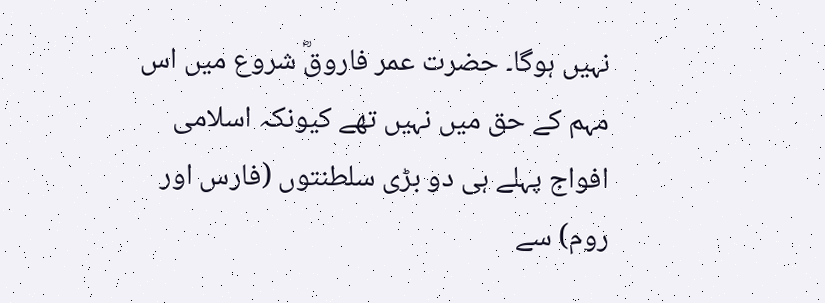نہیں ہوگا۔ حضرت عمر فاروقؓ شروع میں اس مہم کے حق میں نہیں تھے کیونکہ اسلامی افواج پہلے ہی دو بڑی سلطنتوں (فارس اور روم) سے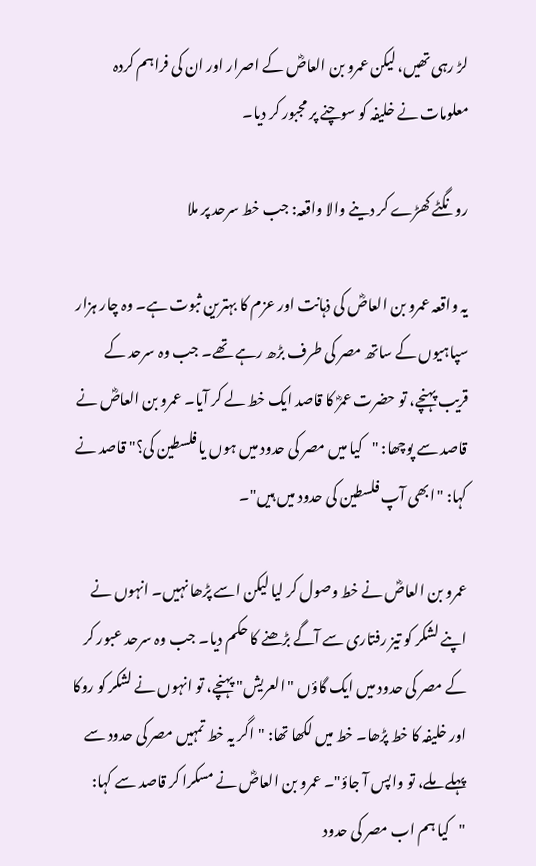لڑ رہی تھیں، لیکن عمرو بن العاصؓ کے اصرار اور ان کی فراہم کردہ معلومات نے خلیفہ کو سوچنے پر مجبور کر دیا۔

رونگٹے کھڑے کر دینے والا واقعہ: جب خط سرحد پر ملا

یہ واقعہ عمرو بن العاصؓ کی ذہانت اور عزم کا بہترین ثبوت ہے۔ وہ چار ہزار سپاہیوں کے ساتھ مصر کی طرف بڑھ رہے تھے۔ جب وہ سرحد کے قریب پہنچے، تو حضرت عمرؓ کا قاصد ایک خط لے کر آیا۔ عمرو بن العاصؓ نے قاصد سے پوچھا: "کیا میں مصر کی حدود میں ہوں یا فلسطین کی؟" قاصد نے کہا: "ابھی آپ فلسطین کی حدود میں ہیں"۔

عمرو بن العاصؓ نے خط وصول کر لیا لیکن اسے پڑھا نہیں۔ انہوں نے اپنے لشکر کو تیز رفتاری سے آگے بڑھنے کا حکم دیا۔ جب وہ سرحد عبور کر کے مصر کی حدود میں ایک گاؤں "العریش" پہنچے، تو انہوں نے لشکر کو روکا اور خلیفہ کا خط پڑھا۔ خط میں لکھا تھا: "اگر یہ خط تمہیں مصر کی حدود سے پہلے ملے، تو واپس آ جاؤ"۔ عمرو بن العاصؓ نے مسکرا کر قاصد سے کہا: "کیا ہم اب مصر کی حدود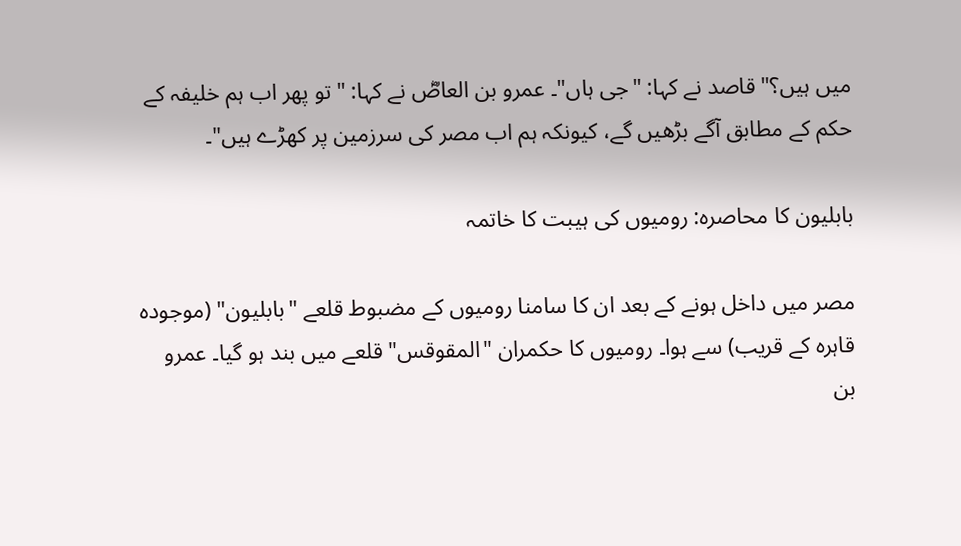میں ہیں؟" قاصد نے کہا: "جی ہاں"۔ عمرو بن العاصؓ نے کہا: "تو پھر اب ہم خلیفہ کے حکم کے مطابق آگے بڑھیں گے، کیونکہ ہم اب مصر کی سرزمین پر کھڑے ہیں"۔

بابلیون کا محاصرہ: رومیوں کی ہیبت کا خاتمہ

مصر میں داخل ہونے کے بعد ان کا سامنا رومیوں کے مضبوط قلعے "بابلیون" (موجودہ قاہرہ کے قریب) سے ہوا۔ رومیوں کا حکمران "المقوقس" قلعے میں بند ہو گیا۔ عمرو بن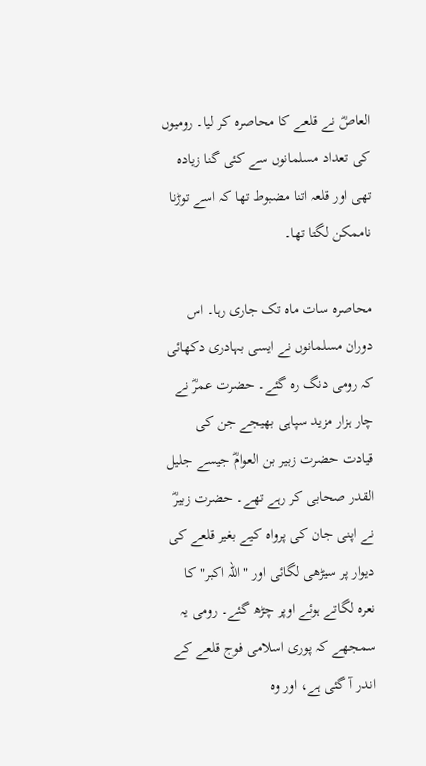العاصؓ نے قلعے کا محاصرہ کر لیا۔ رومیوں کی تعداد مسلمانوں سے کئی گنا زیادہ تھی اور قلعہ اتنا مضبوط تھا کہ اسے توڑنا ناممکن لگتا تھا۔

محاصرہ سات ماہ تک جاری رہا۔ اس دوران مسلمانوں نے ایسی بہادری دکھائی کہ رومی دنگ رہ گئے۔ حضرت عمرؓ نے چار ہزار مزید سپاہی بھیجے جن کی قیادت حضرت زبیر بن العوامؓ جیسے جلیل القدر صحابی کر رہے تھے۔ حضرت زبیرؓ نے اپنی جان کی پرواہ کیے بغیر قلعے کی دیوار پر سیڑھی لگائی اور "اللہ اکبر" کا نعرہ لگاتے ہوئے اوپر چڑھ گئے۔ رومی یہ سمجھے کہ پوری اسلامی فوج قلعے کے اندر آ گئی ہے، اور وہ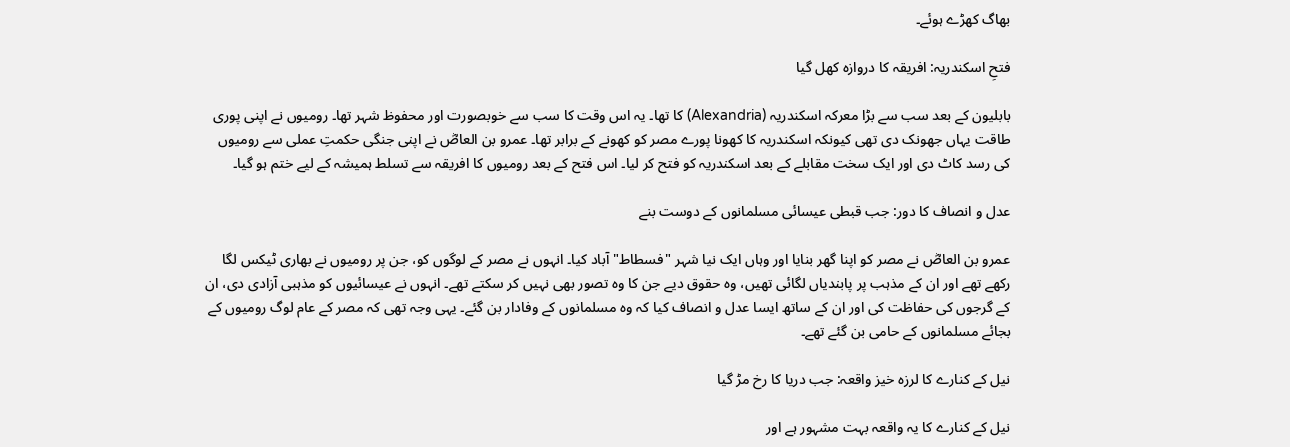بھاگ کھڑے ہوئے۔

فتحِ اسکندریہ: افریقہ کا دروازہ کھل گیا

بابلیون کے بعد سب سے بڑا معرکہ اسکندریہ (Alexandria) کا تھا۔ یہ اس وقت کا سب سے خوبصورت اور محفوظ شہر تھا۔ رومیوں نے اپنی پوری طاقت یہاں جھونک دی تھی کیونکہ اسکندریہ کا کھونا پورے مصر کو کھونے کے برابر تھا۔ عمرو بن العاصؓ نے اپنی جنگی حکمتِ عملی سے رومیوں کی رسد کاٹ دی اور ایک سخت مقابلے کے بعد اسکندریہ کو فتح کر لیا۔ اس فتح کے بعد رومیوں کا افریقہ سے تسلط ہمیشہ کے لیے ختم ہو گیا۔

عدل و انصاف کا دور: جب قبطی عیسائی مسلمانوں کے دوست بنے

عمرو بن العاصؓ نے مصر کو اپنا گھر بنایا اور وہاں ایک نیا شہر "فسطاط" آباد کیا۔ انہوں نے مصر کے لوگوں کو، جن پر رومیوں نے بھاری ٹیکس لگا رکھے تھے اور ان کے مذہب پر پابندیاں لگائی تھیں، وہ حقوق دیے جن کا وہ تصور بھی نہیں کر سکتے تھے۔ انہوں نے عیسائیوں کو مذہبی آزادی دی، ان کے گرجوں کی حفاظت کی اور ان کے ساتھ ایسا عدل و انصاف کیا کہ وہ مسلمانوں کے وفادار بن گئے۔ یہی وجہ تھی کہ مصر کے عام لوگ رومیوں کے بجائے مسلمانوں کے حامی بن گئے تھے۔

نیل کے کنارے کا لرزہ خیز واقعہ: جب دریا کا رخ مڑ گیا

نیل کے کنارے کا یہ واقعہ بہت مشہور ہے اور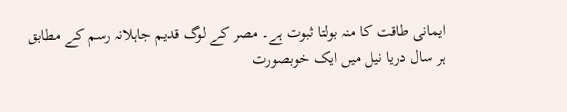ایمانی طاقت کا منہ بولتا ثبوت ہے۔ مصر کے لوگ قدیم جاہلانہ رسم کے مطابق ہر سال دریا نیل میں ایک خوبصورت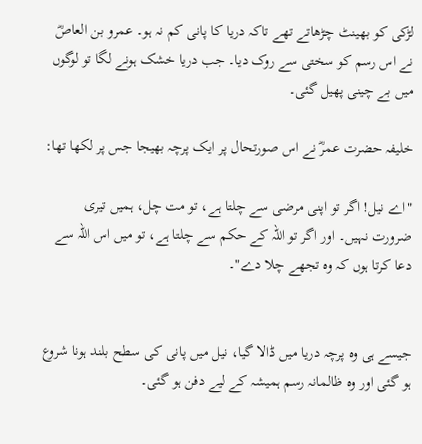لڑکی کو بھینٹ چڑھاتے تھے تاکہ دریا کا پانی کم نہ ہو۔ عمرو بن العاصؓ نے اس رسم کو سختی سے روک دیا۔ جب دریا خشک ہونے لگا تو لوگوں میں بے چینی پھیل گئی۔

خلیفہ حضرت عمرؓ نے اس صورتحال پر ایک پرچہ بھیجا جس پر لکھا تھا:

"اے نیل! اگر تو اپنی مرضی سے چلتا ہے، تو مت چل، ہمیں تیری ضرورت نہیں۔ اور اگر تو اللہ کے حکم سے چلتا ہے، تو میں اس اللہ سے دعا کرتا ہوں کہ وہ تجھے چلا دے"۔


جیسے ہی وہ پرچہ دریا میں ڈالا گیا، نیل میں پانی کی سطح بلند ہونا شروع ہو گئی اور وہ ظالمانہ رسم ہمیشہ کے لیے دفن ہو گئی۔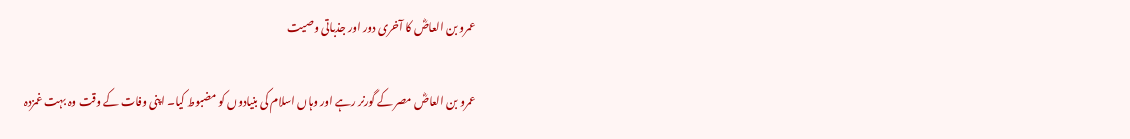عمرو بن العاصؓ کا آخری دور اور جذباتی وصیت

عمرو بن العاصؓ مصر کے گورنر رہے اور وہاں اسلام کی بنیادوں کو مضبوط کیا۔ اپنی وفات کے وقت وہ بہت غمزدہ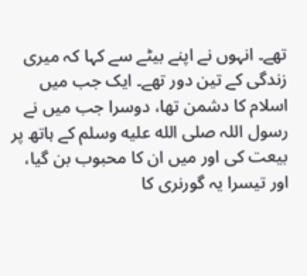تھے۔ انہوں نے اپنے بیٹے سے کہا کہ میری زندگی کے تین دور تھے۔ ایک جب میں اسلام کا دشمن تھا، دوسرا جب میں نے رسول اللہ صلى الله عليه وسلم کے ہاتھ پر بیعت کی اور میں ان کا محبوب بن گیا، اور تیسرا یہ گورنری کا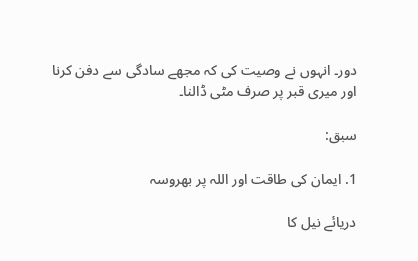دور۔ انہوں نے وصیت کی کہ مجھے سادگی سے دفن کرنا اور میری قبر پر صرف مٹی ڈالنا۔

سبق:

1. ایمان کی طاقت اور اللہ پر بھروسہ

دریائے نیل کا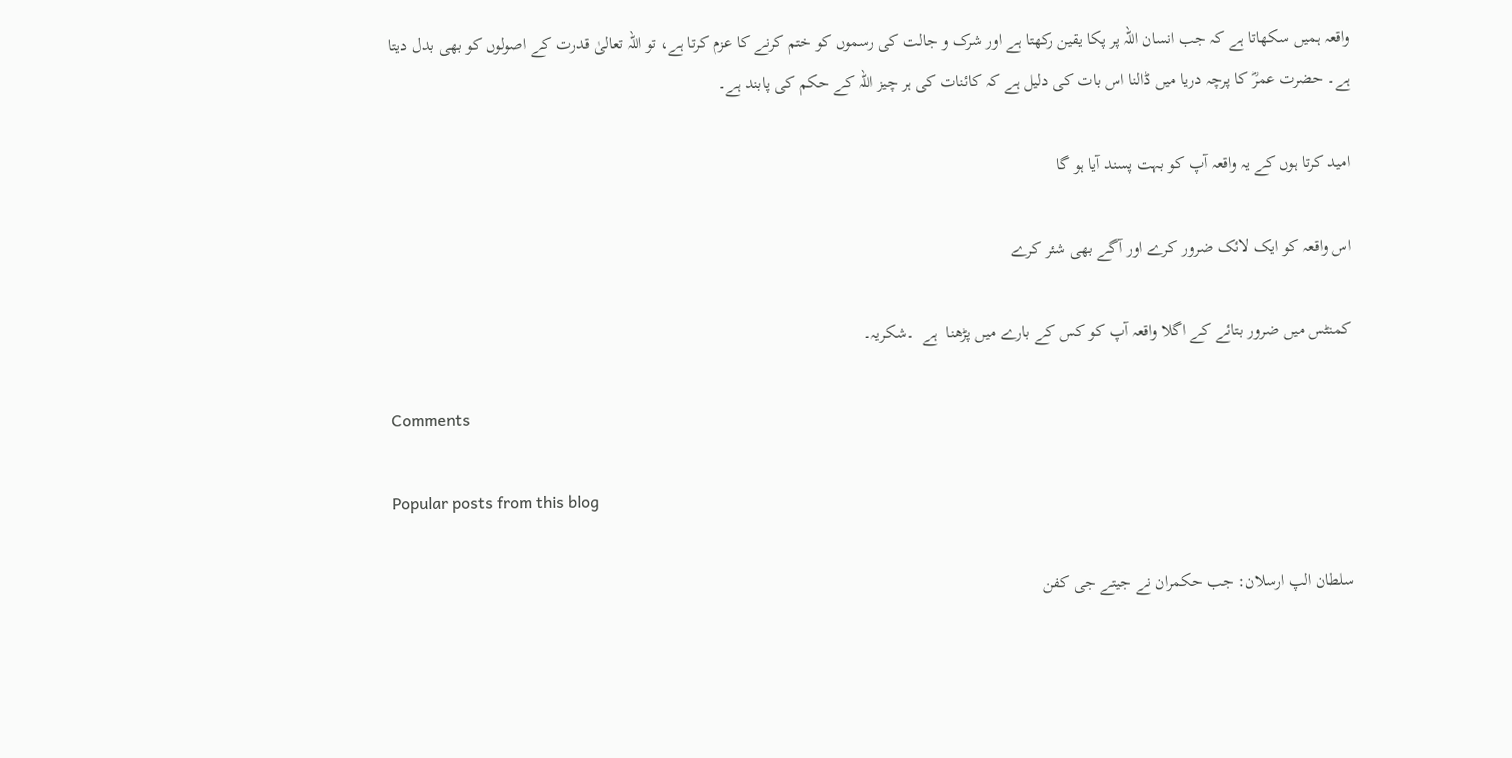واقعہ ہمیں سکھاتا ہے کہ جب انسان اللہ پر پکا یقین رکھتا ہے اور شرک و جالت کی رسموں کو ختم کرنے کا عزم کرتا ہے، تو اللہ تعالیٰ قدرت کے اصولوں کو بھی بدل دیتا ہے۔ حضرت عمرؓ کا پرچہ دریا میں ڈالنا اس بات کی دلیل ہے کہ کائنات کی ہر چیز اللہ کے حکم کی پابند ہے۔

امید کرتا ہوں کے یہ واقعہ آپ کو بہت پسند آیا ہو گا

اس واقعہ کو ایک لائک ضرور کرے اور آگے بھی شئر کرے

کمنٹس میں ضرور بتائے کے اگلا واقعہ آپ کو کس کے بارے میں پڑھنا  ہے  ۔شکریہ۔

Comments

Popular posts from this blog

سلطان الپ ارسلان: جب حکمران نے جیتے جی کفن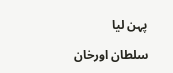پہن لیا

سلطان اورخان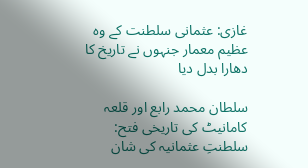غازی: عثمانی سلطنت کے وہ عظیم معمار جنہوں نے تاریخ کا دھارا بدل دیا

سلطان محمد رابع اور قلعہ کامانیٹ کی تاریخی فتح: سلطنتِ عثمانیہ کی شان